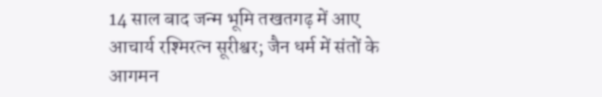14 साल बाद जन्म भूमि तखतगढ़ में आए आचार्य रश्मिरत्न सूरीश्वर; जैन धर्म में संतों के आगमन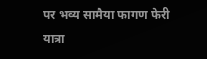पर भव्य सामैया फागण फेरी यात्रा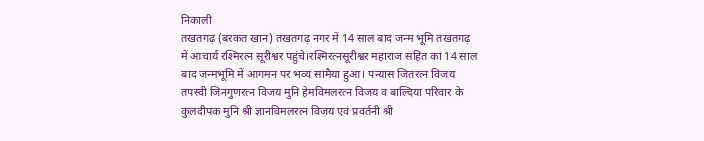निकाली
तखतगढ़ (बरकत खान) तखतगढ़ नगर में 14 साल बाद जन्म भूमि तखतगढ़ में आचार्य रश्मिरत्न सूरीश्वर पहुंचे।रश्मिरत्नसूरीश्वर महाराज सहित का 14 साल बाद जन्मभूमि में आगमन पर भव्य सामैया हुआ। पन्यास जितरत्न विजय तपस्वी जिनगुणरत्न विजय मुनि हेमविमलरत्न विजय व बाल्दिया परिवार के कुलदीपक मुनि श्री ज्ञानविमलरत्न विजय एवं प्रवर्तनी श्री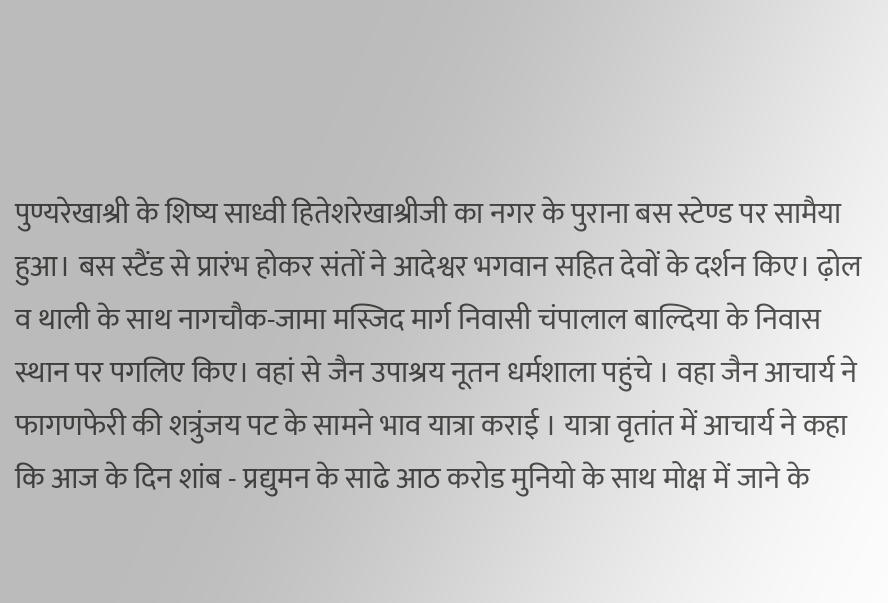पुण्यरेखाश्री के शिष्य साध्वी हितेशरेखाश्रीजी का नगर के पुराना बस स्टेण्ड पर सामैया हुआ। बस स्टैंड से प्रारंभ होकर संतों ने आदेश्वर भगवान सहित देवों के दर्शन किए। ढ़ोल व थाली के साथ नागचौक-जामा मस्जिद मार्ग निवासी चंपालाल बाल्दिया के निवास स्थान पर पगलिए किए। वहां से जैन उपाश्रय नूतन धर्मशाला पहुंचे । वहा जैन आचार्य ने फागणफेरी की शत्रुंजय पट के सामने भाव यात्रा कराई । यात्रा वृतांत में आचार्य ने कहा कि आज के दिन शांब - प्रद्युमन के साढे आठ करोड मुनियो के साथ मोक्ष में जाने के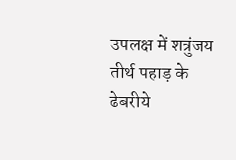उपलक्ष में शत्रुंजय तीर्थ पहाड़ के ढेबरीये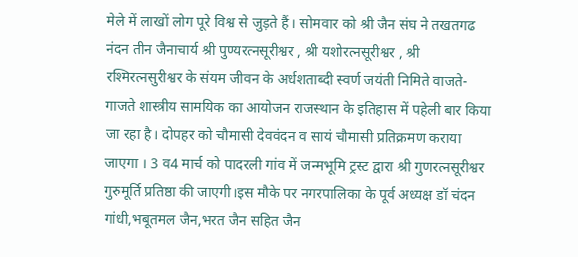मेले में लाखों लोग पूरे विश्व से जुड़ते हैं। सोमवार को श्री जैन संघ ने तखतगढ नंदन तीन जैनाचार्य श्री पुण्यरत्नसूरीश्वर , श्री यशोरत्नसूरीश्वर , श्री रश्मिरत्नसुरीश्वर के संयम जीवन के अर्धशताब्दी स्वर्ण जयंती निमिते वाजते-गाजते शास्त्रीय सामयिक का आयोजन राजस्थान के इतिहास में पहेली बार किया जा रहा है। दोपहर को चौमासी देववंदन व सायं चौमासी प्रतिक्रमण कराया जाएगा । 3 व4 मार्च को पादरली गांव में जन्मभूमि ट्रस्ट द्वारा श्री गुणरत्नसूरीश्वर गुरुमूर्ति प्रतिष्ठा की जाएगी।इस मौके पर नगरपालिका के पूर्व अध्यक्ष डॉ चंदन गांधी,भबूतमल जैन,भरत जैन सहित जैन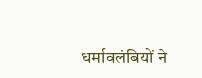धर्मावलंबियों ने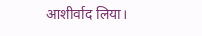आशीर्वाद लिया।